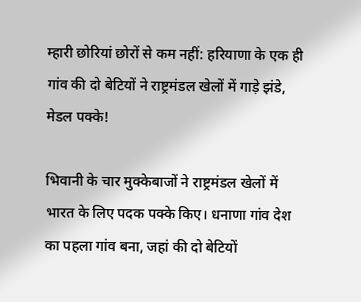म्हारी छोरियां छोरों से कम नहीं: हरियाणा के एक ही गांव की दो बेटियों ने राष्ट्रमंडल खेलों में गाड़े झंडे, मेडल पक्के!

भिवानी के चार मुक्केबाजों ने राष्ट्रमंडल खेलों में भारत के लिए पदक पक्के किए। धनाणा गांव देश का पहला गांव बना, जहां की दो बेटियों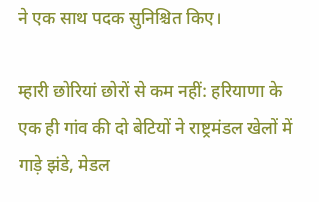ने एक साथ पदक सुनिश्चित किए।

म्हारी छोरियां छोरों से कम नहीं: हरियाणा के एक ही गांव की दो बेटियों ने राष्ट्रमंडल खेलों में गाड़े झंडे, मेडल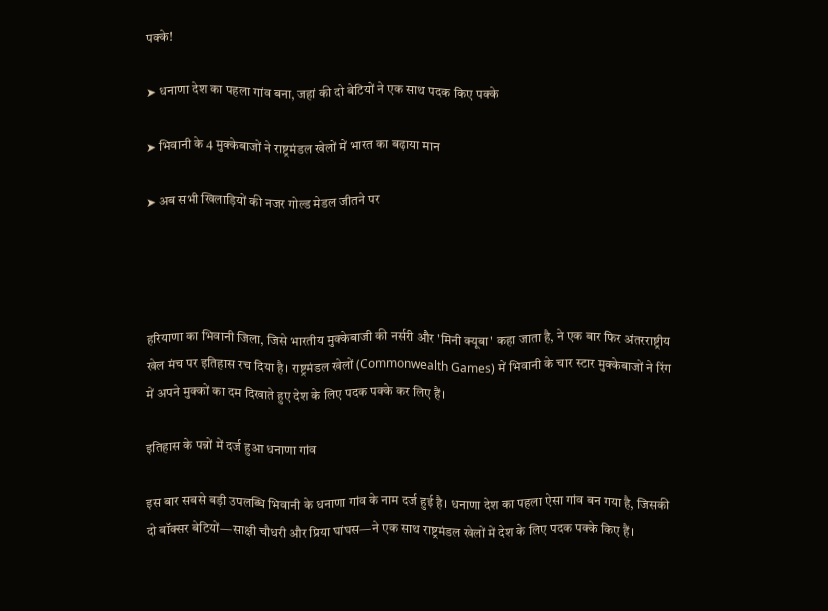पक्के!

➤ धनाणा देश का पहला गांव बना, जहां की दो बेटियों ने एक साथ पदक किए पक्के

➤ भिवानी के 4 मुक्केबाजों ने राष्ट्रमंडल खेलों में भारत का बढ़ाया मान

➤ अब सभी खिलाड़ियों की नजर गोल्ड मेडल जीतने पर




हरियाणा का भिवानी जिला, जिसे भारतीय मुक्केबाजी की नर्सरी और 'मिनी क्यूबा' कहा जाता है, ने एक बार फिर अंतरराष्ट्रीय खेल मंच पर इतिहास रच दिया है। राष्ट्रमंडल खेलों (Commonwealth Games) में भिवानी के चार स्टार मुक्केबाजों ने रिंग में अपने मुक्कों का दम दिखाते हुए देश के लिए पदक पक्के कर लिए हैं।

इतिहास के पन्नों में दर्ज हुआ धनाणा गांव

इस बार सबसे बड़ी उपलब्धि भिवानी के धनाणा गांव के नाम दर्ज हुई है। धनाणा देश का पहला ऐसा गांव बन गया है, जिसकी दो बॉक्सर बेटियों—साक्षी चौधरी और प्रिया घांघस—ने एक साथ राष्ट्रमंडल खेलों में देश के लिए पदक पक्के किए हैं।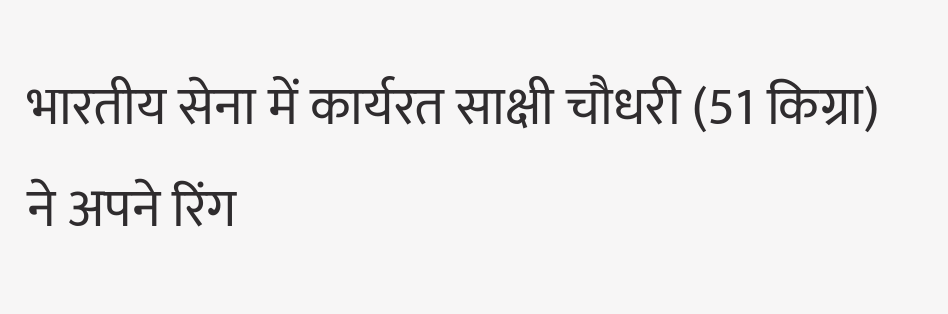भारतीय सेना में कार्यरत साक्षी चौधरी (51 किग्रा) ने अपने रिंग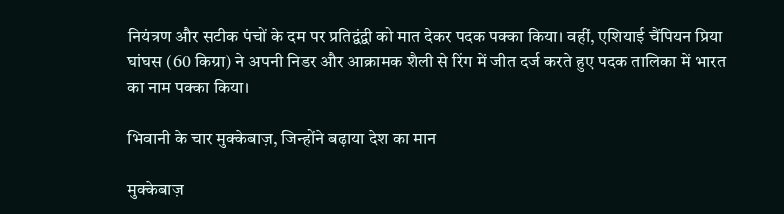नियंत्रण और सटीक पंचों के दम पर प्रतिद्वंद्वी को मात देकर पदक पक्का किया। वहीं, एशियाई चैंपियन प्रिया घांघस (60 किग्रा) ने अपनी निडर और आक्रामक शैली से रिंग में जीत दर्ज करते हुए पदक तालिका में भारत का नाम पक्का किया।

भिवानी के चार मुक्केबाज़, जिन्होंने बढ़ाया देश का मान

मुक्केबाज़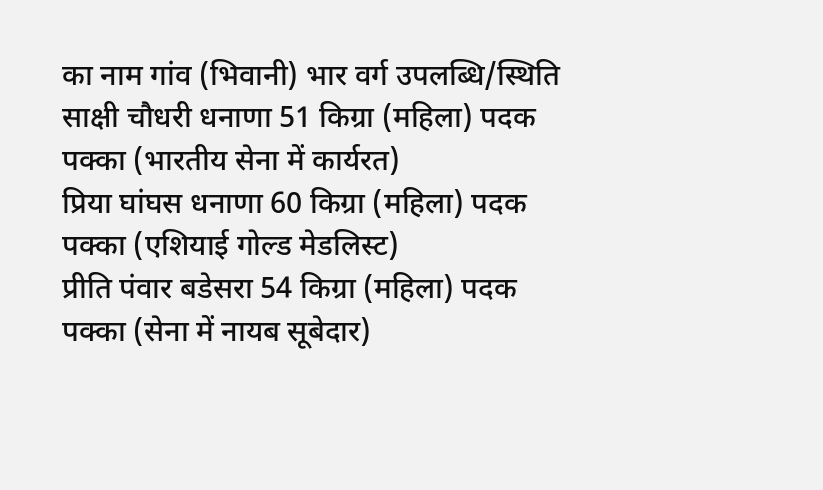का नाम गांव (भिवानी) भार वर्ग उपलब्धि/स्थिति
साक्षी चौधरी धनाणा 51 किग्रा (महिला) पदक पक्का (भारतीय सेना में कार्यरत)
प्रिया घांघस धनाणा 60 किग्रा (महिला) पदक पक्का (एशियाई गोल्ड मेडलिस्ट)
प्रीति पंवार बडेसरा 54 किग्रा (महिला) पदक पक्का (सेना में नायब सूबेदार)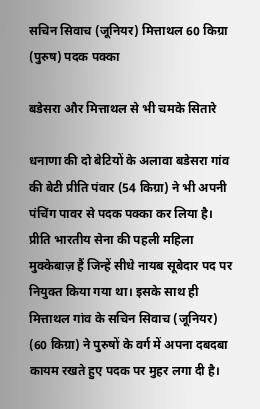सचिन सिवाच (जूनियर) मित्ताथल 60 किग्रा (पुरुष) पदक पक्का

बडेसरा और मित्ताथल से भी चमके सितारे

धनाणा की दो बेटियों के अलावा बडेसरा गांव की बेटी प्रीति पंवार (54 किग्रा) ने भी अपनी पंचिंग पावर से पदक पक्का कर लिया है। प्रीति भारतीय सेना की पहली महिला मुक्केबाज़ हैं जिन्हें सीधे नायब सूबेदार पद पर नियुक्त किया गया था। इसके साथ ही मित्ताथल गांव के सचिन सिवाच (जूनियर) (60 किग्रा) ने पुरुषों के वर्ग में अपना दबदबा कायम रखते हुए पदक पर मुहर लगा दी है।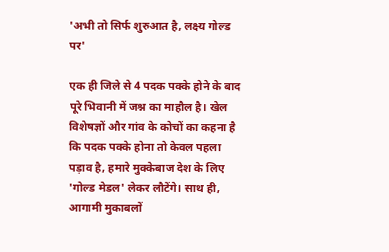'अभी तो सिर्फ शुरुआत है, लक्ष्य गोल्ड पर'

एक ही जिले से 4 पदक पक्के होने के बाद पूरे भिवानी में जश्न का माहौल है। खेल विशेषज्ञों और गांव के कोचों का कहना है कि पदक पक्के होना तो केवल पहला पड़ाव है, हमारे मुक्केबाज देश के लिए 'गोल्ड मेडल' लेकर लौटेंगे। साथ ही, आगामी मुकाबलों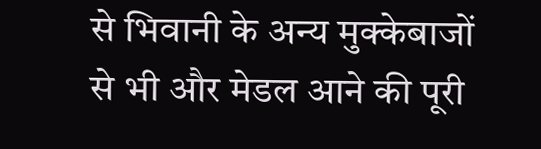से भिवानी के अन्य मुक्केबाजों से भी और मेडल आने की पूरी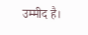उम्मीद है।